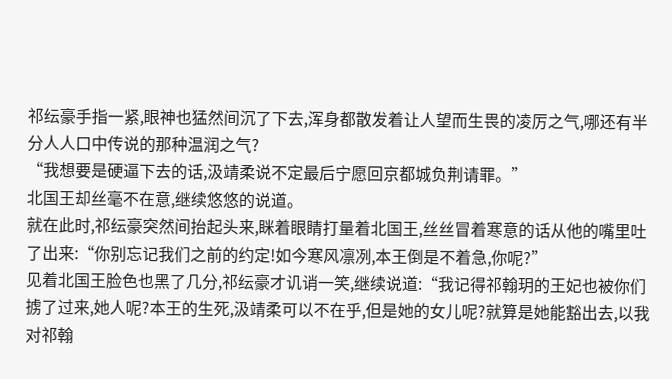祁纭豪手指一紧,眼神也猛然间沉了下去,浑身都散发着让人望而生畏的凌厉之气,哪还有半分人人口中传说的那种温润之气?
“我想要是硬逼下去的话,汲靖柔说不定最后宁愿回京都城负荆请罪。”
北国王却丝毫不在意,继续悠悠的说道。
就在此时,祁纭豪突然间抬起头来,眯着眼睛打量着北国王,丝丝冒着寒意的话从他的嘴里吐了出来:“你别忘记我们之前的约定!如今寒风凛冽,本王倒是不着急,你呢?”
见着北国王脸色也黑了几分,祁纭豪才讥诮一笑,继续说道:“我记得祁翰玥的王妃也被你们掳了过来,她人呢?本王的生死,汲靖柔可以不在乎,但是她的女儿呢?就算是她能豁出去,以我对祁翰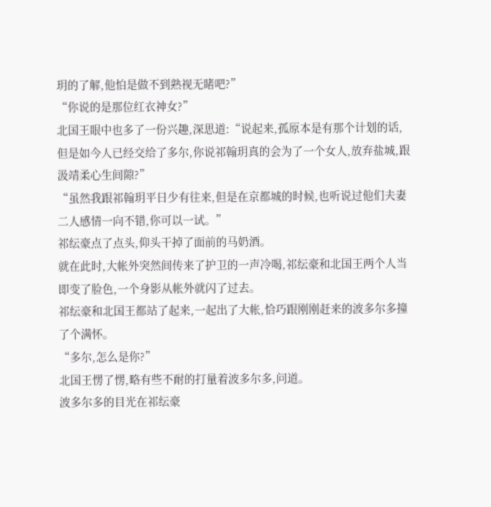玥的了解,他怕是做不到熟视无睹吧?”
“你说的是那位红衣神女?”
北国王眼中也多了一份兴趣,深思道:“说起来,孤原本是有那个计划的话,但是如今人已经交给了多尔,你说祁翰玥真的会为了一个女人,放弃盐城,跟汲靖柔心生间隙?”
“虽然我跟祁翰玥平日少有往来,但是在京都城的时候,也听说过他们夫妻二人感情一向不错,你可以一试。”
祁纭豪点了点头,仰头干掉了面前的马奶酒。
就在此时,大帐外突然间传来了护卫的一声冷喝,祁纭豪和北国王两个人当即变了脸色,一个身影从帐外就闪了过去。
祁纭豪和北国王都站了起来,一起出了大帐,恰巧跟刚刚赶来的波多尔多撞了个满怀。
“多尔,怎么是你?”
北国王愣了愣,略有些不耐的打量着波多尔多,问道。
波多尔多的目光在祁纭豪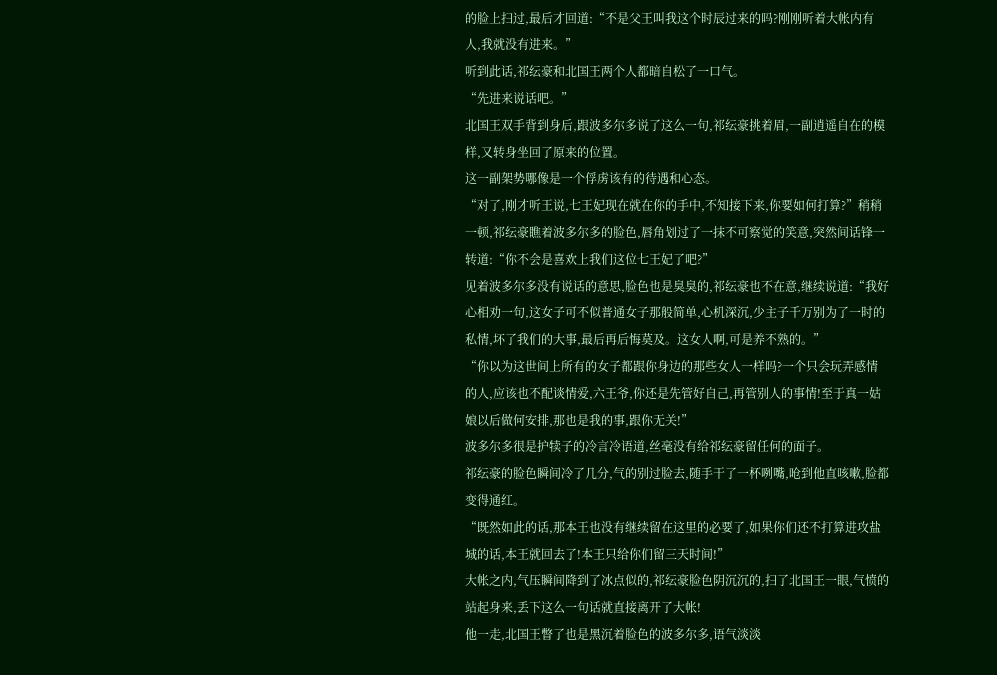的脸上扫过,最后才回道:“不是父王叫我这个时辰过来的吗?刚刚听着大帐内有人,我就没有进来。”
听到此话,祁纭豪和北国王两个人都暗自松了一口气。
“先进来说话吧。”
北国王双手背到身后,跟波多尔多说了这么一句,祁纭豪挑着眉,一副逍遥自在的模样,又转身坐回了原来的位置。
这一副架势哪像是一个俘虏该有的待遇和心态。
“对了,刚才听王说,七王妃现在就在你的手中,不知接下来,你要如何打算?”稍稍一顿,祁纭豪瞧着波多尔多的脸色,唇角划过了一抹不可察觉的笑意,突然间话锋一转道:“你不会是喜欢上我们这位七王妃了吧?”
见着波多尔多没有说话的意思,脸色也是臭臭的,祁纭豪也不在意,继续说道:“我好心相劝一句,这女子可不似普通女子那般简单,心机深沉,少主子千万别为了一时的私情,坏了我们的大事,最后再后悔莫及。这女人啊,可是养不熟的。”
“你以为这世间上所有的女子都跟你身边的那些女人一样吗?一个只会玩弄感情的人,应该也不配谈情爱,六王爷,你还是先管好自己,再管别人的事情!至于真一姑娘以后做何安排,那也是我的事,跟你无关!”
波多尔多很是护犊子的冷言冷语道,丝毫没有给祁纭豪留任何的面子。
祁纭豪的脸色瞬间冷了几分,气的别过脸去,随手干了一杯咧嘴,呛到他直咳嗽,脸都变得通红。
“既然如此的话,那本王也没有继续留在这里的必要了,如果你们还不打算进攻盐城的话,本王就回去了!本王只给你们留三天时间!”
大帐之内,气压瞬间降到了冰点似的,祁纭豪脸色阴沉沉的,扫了北国王一眼,气愤的站起身来,丢下这么一句话就直接离开了大帐!
他一走,北国王瞥了也是黑沉着脸色的波多尔多,语气淡淡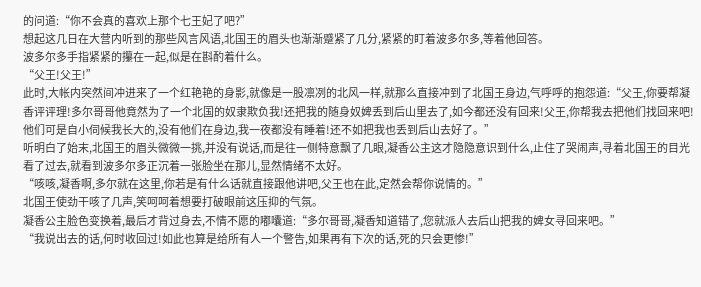的问道:“你不会真的喜欢上那个七王妃了吧?”
想起这几日在大营内听到的那些风言风语,北国王的眉头也渐渐蹙紧了几分,紧紧的盯着波多尔多,等着他回答。
波多尔多手指紧紧的攥在一起,似是在斟酌着什么。
“父王!父王!”
此时,大帐内突然间冲进来了一个红艳艳的身影,就像是一股凛冽的北风一样,就那么直接冲到了北国王身边,气呼呼的抱怨道:“父王,你要帮凝香评评理!多尔哥哥他竟然为了一个北国的奴隶欺负我!还把我的随身奴婢丢到后山里去了,如今都还没有回来!父王,你帮我去把他们找回来吧!他们可是自小伺候我长大的,没有他们在身边,我一夜都没有睡着!还不如把我也丢到后山去好了。”
听明白了始末,北国王的眉头微微一挑,并没有说话,而是往一侧特意飘了几眼,凝香公主这才隐隐意识到什么,止住了哭闹声,寻着北国王的目光看了过去,就看到波多尔多正沉着一张脸坐在那儿,显然情绪不太好。
“咳咳,凝香啊,多尔就在这里,你若是有什么话就直接跟他讲吧,父王也在此,定然会帮你说情的。”
北国王使劲干咳了几声,笑呵呵着想要打破眼前这压抑的气氛。
凝香公主脸色变换着,最后才背过身去,不情不愿的嘟囔道:“多尔哥哥,凝香知道错了,您就派人去后山把我的婢女寻回来吧。”
“我说出去的话,何时收回过!如此也算是给所有人一个警告,如果再有下次的话,死的只会更惨!”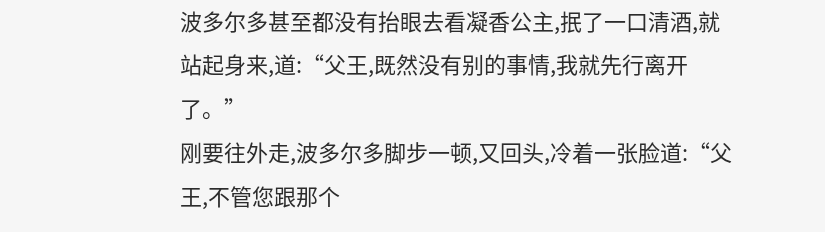波多尔多甚至都没有抬眼去看凝香公主,抿了一口清酒,就站起身来,道:“父王,既然没有别的事情,我就先行离开了。”
刚要往外走,波多尔多脚步一顿,又回头,冷着一张脸道:“父王,不管您跟那个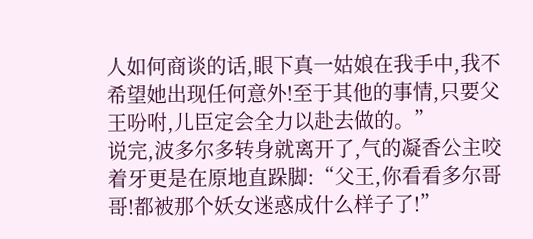人如何商谈的话,眼下真一姑娘在我手中,我不希望她出现任何意外!至于其他的事情,只要父王吩咐,儿臣定会全力以赴去做的。”
说完,波多尔多转身就离开了,气的凝香公主咬着牙更是在原地直跺脚:“父王,你看看多尔哥哥!都被那个妖女迷惑成什么样子了!”